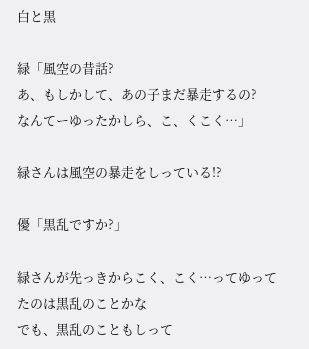白と黒

緑「風空の昔話?
あ、もしかして、あの子まだ暴走するの?
なんてーゆったかしら、こ、くこく…」

緑さんは風空の暴走をしっている!?

優「黒乱ですか?」

緑さんが先っきからこく、こく…ってゆってたのは黒乱のことかな
でも、黒乱のこともしって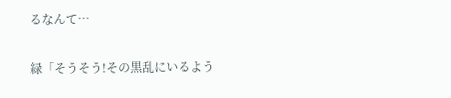るなんて…

緑「そうそう!その黒乱にいるよう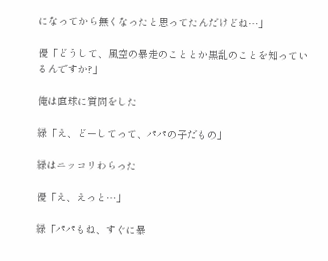になってから無くなったと思ってたんだけどね…」

優「どうして、風空の暴走のこととか黒乱のことを知っているんですか?」

俺は直球に質問をした

緑「え、どーしてって、パパの子だもの」

緑はニッコリわらった

優「え、えっと…」

緑「パパもね、すぐに暴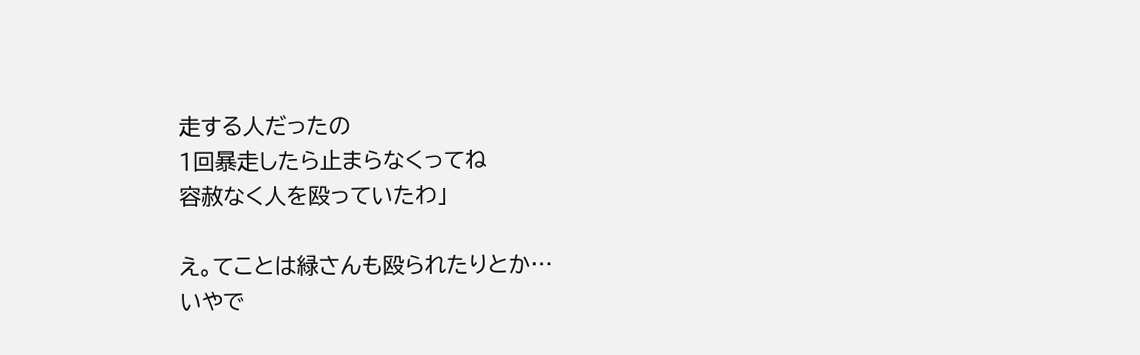走する人だったの
1回暴走したら止まらなくってね
容赦なく人を殴っていたわ」

え。てことは緑さんも殴られたりとか…
いやで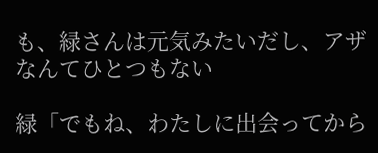も、緑さんは元気みたいだし、アザなんてひとつもない

緑「でもね、わたしに出会ってから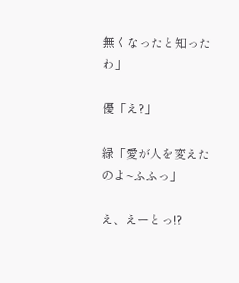無くなったと知ったわ」

優「え?」

緑「愛が人を変えたのよ~ふふっ」

え、えーとっ!?